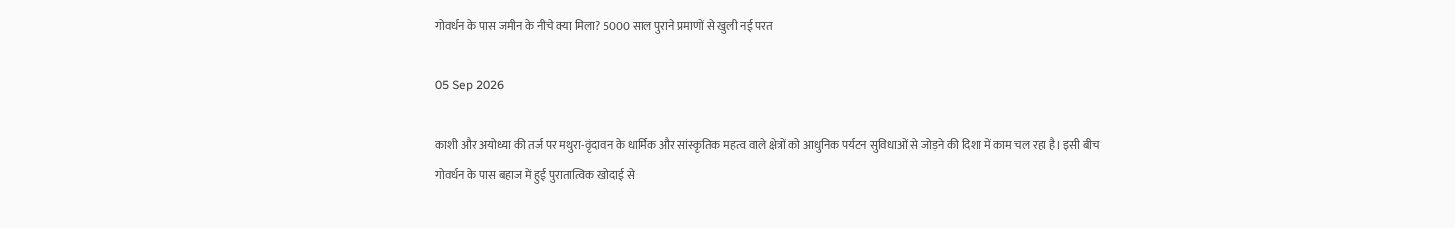गोवर्धन के पास जमीन के नीचे क्या मिला? 5000 साल पुराने प्रमाणों से खुली नई परत

05 Sep 2026

काशी और अयोध्या की तर्ज पर मथुरा-वृंदावन के धार्मिक और सांस्कृतिक महत्व वाले क्षेत्रों को आधुनिक पर्यटन सुविधाओं से जोड़ने की दिशा में काम चल रहा है। इसी बीच गोवर्धन के पास बहाज में हुई पुरातात्विक खोदाई से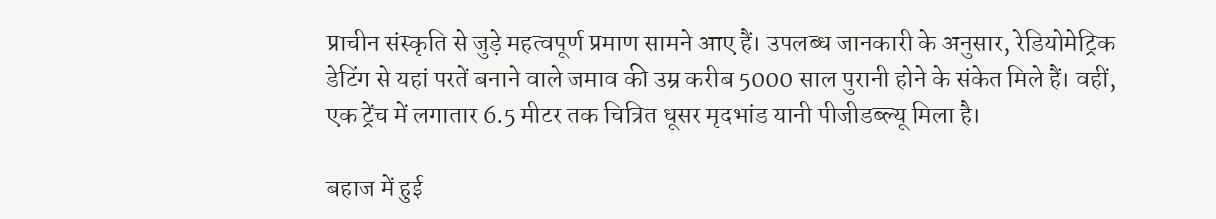प्राचीन संस्कृति से जुड़े महत्वपूर्ण प्रमाण सामने आए हैं। उपलब्ध जानकारी के अनुसार, रेडियोमेट्रिक डेटिंग से यहां परतें बनाने वाले जमाव की उम्र करीब 5000 साल पुरानी होने के संकेत मिले हैं। वहीं, एक ट्रेंच में लगातार 6.5 मीटर तक चित्रित धूसर मृदभांड यानी पीजीडब्ल्यू मिला है।

बहाज में हुई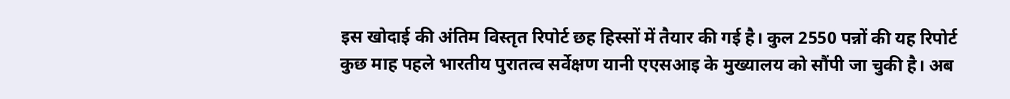इस खोदाई की अंतिम विस्तृत रिपोर्ट छह हिस्सों में तैयार की गई है। कुल 2550 पन्नों की यह रिपोर्ट कुछ माह पहले भारतीय पुरातत्व सर्वेक्षण यानी एएसआइ के मुख्यालय को सौंपी जा चुकी है। अब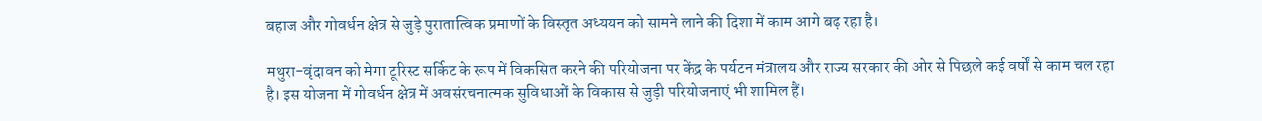बहाज और गोवर्धन क्षेत्र से जुड़े पुरातात्विक प्रमाणों के विस्तृत अध्ययन को सामने लाने की दिशा में काम आगे बढ़ रहा है।

मथुरा-वृंदावन को मेगा टूरिस्ट सर्किट के रूप में विकसित करने की परियोजना पर केंद्र के पर्यटन मंत्रालय और राज्य सरकार की ओर से पिछले कई वर्षों से काम चल रहा है। इस योजना में गोवर्धन क्षेत्र में अवसंरचनात्मक सुविधाओं के विकास से जुड़ी परियोजनाएं भी शामिल हैं।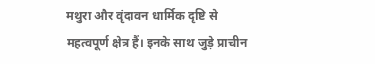मथुरा और वृंदावन धार्मिक दृष्टि से महत्वपूर्ण क्षेत्र हैं। इनके साथ जुड़े प्राचीन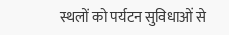स्थलों को पर्यटन सुविधाओं से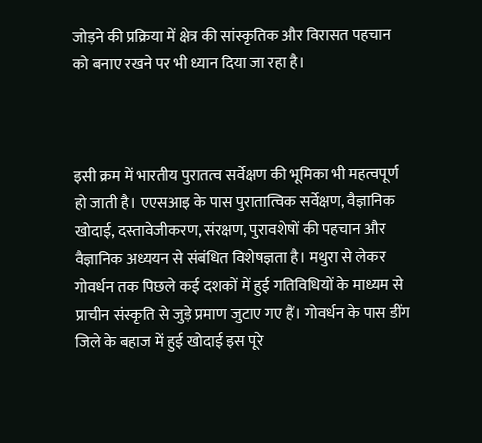जोड़ने की प्रक्रिया में क्षेत्र की सांस्कृतिक और विरासत पहचान को बनाए रखने पर भी ध्यान दिया जा रहा है।



इसी क्रम में भारतीय पुरातत्व सर्वेक्षण की भूमिका भी महत्वपूर्ण हो जाती है। एएसआइ के पास पुरातात्विक सर्वेक्षण, वैज्ञानिक खोदाई, दस्तावेजीकरण, संरक्षण, पुरावशेषों की पहचान और वैज्ञानिक अध्ययन से संबंधित विशेषज्ञता है। मथुरा से लेकर गोवर्धन तक पिछले कई दशकों में हुई गतिविधियों के माध्यम से प्राचीन संस्कृति से जुड़े प्रमाण जुटाए गए हैं। गोवर्धन के पास डींग जिले के बहाज में हुई खोदाई इस पूरे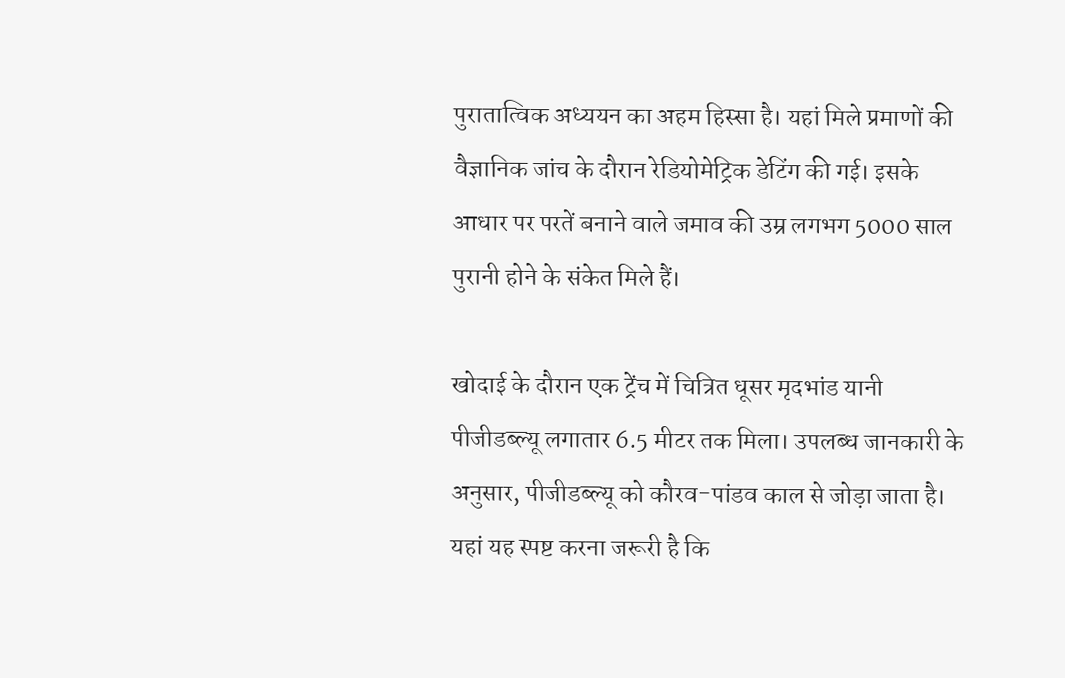पुरातात्विक अध्ययन का अहम हिस्सा है। यहां मिले प्रमाणों की वैज्ञानिक जांच के दौरान रेडियोमेट्रिक डेटिंग की गई। इसके आधार पर परतें बनाने वाले जमाव की उम्र लगभग 5000 साल पुरानी होने के संकेत मिले हैं।

खोदाई के दौरान एक ट्रेंच में चित्रित धूसर मृदभांड यानी पीजीडब्ल्यू लगातार 6.5 मीटर तक मिला। उपलब्ध जानकारी के अनुसार, पीजीडब्ल्यू को कौरव-पांडव काल से जोड़ा जाता है। यहां यह स्पष्ट करना जरूरी है कि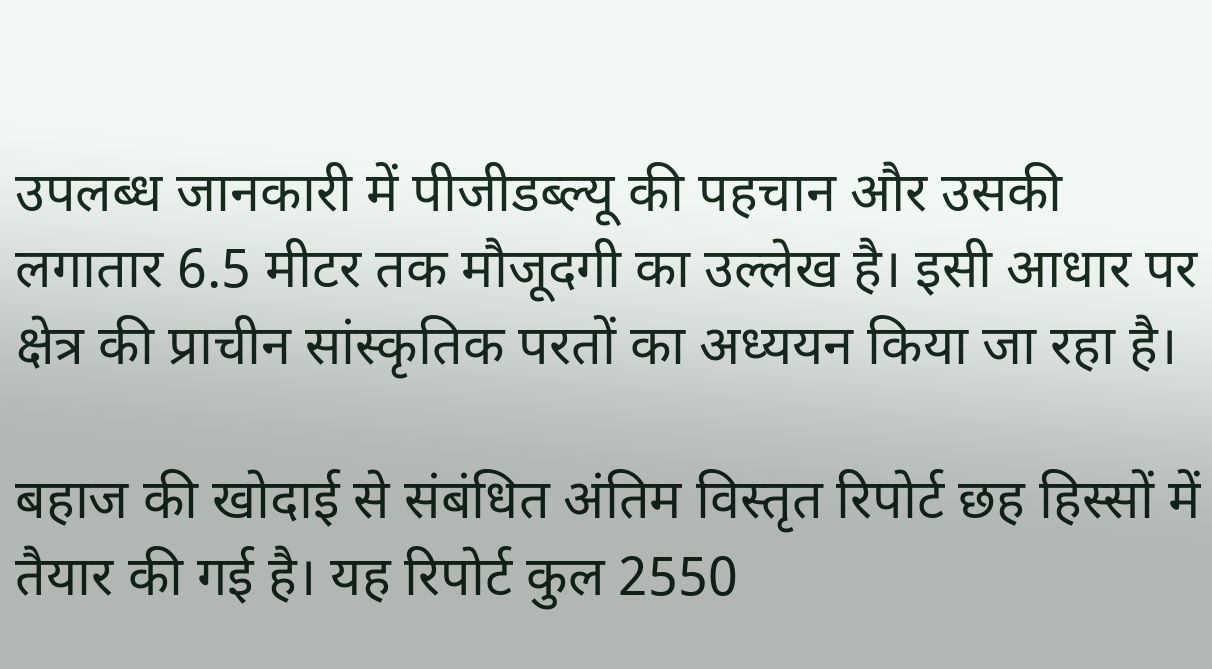उपलब्ध जानकारी में पीजीडब्ल्यू की पहचान और उसकी लगातार 6.5 मीटर तक मौजूदगी का उल्लेख है। इसी आधार पर क्षेत्र की प्राचीन सांस्कृतिक परतों का अध्ययन किया जा रहा है।

बहाज की खोदाई से संबंधित अंतिम विस्तृत रिपोर्ट छह हिस्सों में तैयार की गई है। यह रिपोर्ट कुल 2550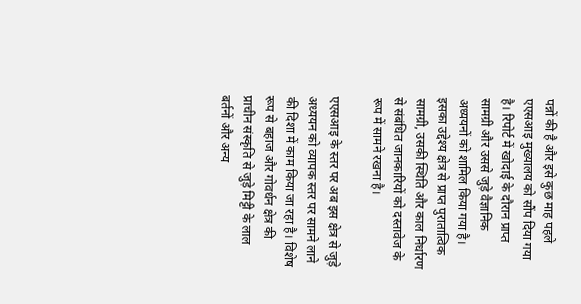पन्नों की है और इसे कुछ माह पहले एएसआइ मुख्यालय को सौंप दिया गया है। रिपोर्ट में खोदाई के दौरान प्राप्त सामग्री और उससे जुड़े वैज्ञानिक अध्ययनों को शामिल किया गया है। इसका उद्देश्य क्षेत्र से प्राप्त पुरातात्विक सामग्री, उसकी स्थिति और काल निर्धारण से संबंधित जानकारियों को दस्तावेज के रूप में सामने रखना है।

एएसआइ के स्तर पर अब इस क्षेत्र से जुड़े अध्ययन को व्यापक स्तर पर सामने लाने की दिशा में काम किया जा रहा है। विशेष रूप से बहाज और गोवर्धन क्षेत्र की प्राचीन संस्कृति से जुड़े मिट्टी के लाल बर्तनों और अन्य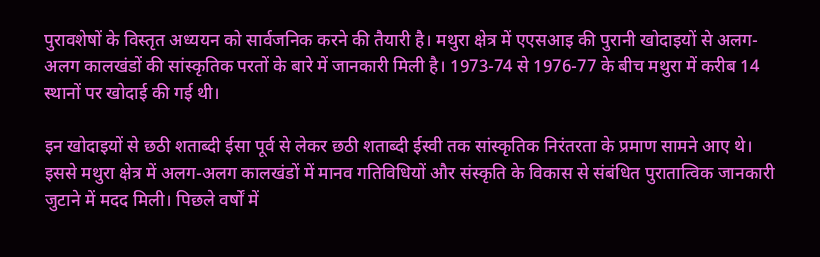पुरावशेषों के विस्तृत अध्ययन को सार्वजनिक करने की तैयारी है। मथुरा क्षेत्र में एएसआइ की पुरानी खोदाइयों से अलग-अलग कालखंडों की सांस्कृतिक परतों के बारे में जानकारी मिली है। 1973-74 से 1976-77 के बीच मथुरा में करीब 14 स्थानों पर खोदाई की गई थी।

इन खोदाइयों से छठी शताब्दी ईसा पूर्व से लेकर छठी शताब्दी ईस्वी तक सांस्कृतिक निरंतरता के प्रमाण सामने आए थे। इससे मथुरा क्षेत्र में अलग-अलग कालखंडों में मानव गतिविधियों और संस्कृति के विकास से संबंधित पुरातात्विक जानकारी जुटाने में मदद मिली। पिछले वर्षों में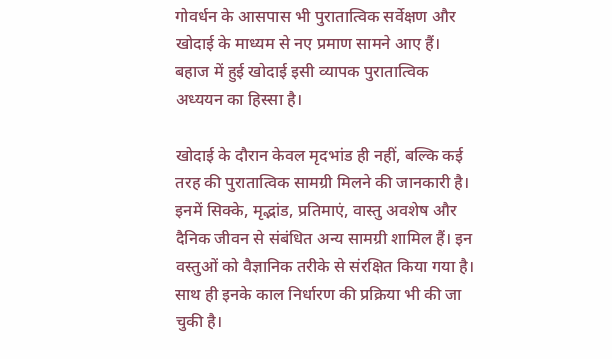गोवर्धन के आसपास भी पुरातात्विक सर्वेक्षण और खोदाई के माध्यम से नए प्रमाण सामने आए हैं। बहाज में हुई खोदाई इसी व्यापक पुरातात्विक अध्ययन का हिस्सा है।

खोदाई के दौरान केवल मृदभांड ही नहीं, बल्कि कई तरह की पुरातात्विक सामग्री मिलने की जानकारी है। इनमें सिक्के, मृद्भांड, प्रतिमाएं, वास्तु अवशेष और दैनिक जीवन से संबंधित अन्य सामग्री शामिल हैं। इन वस्तुओं को वैज्ञानिक तरीके से संरक्षित किया गया है। साथ ही इनके काल निर्धारण की प्रक्रिया भी की जा चुकी है।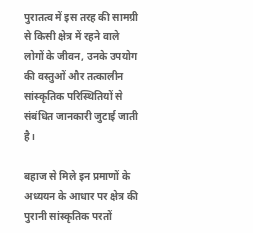पुरातत्व में इस तरह की सामग्री से किसी क्षेत्र में रहने वाले लोगों के जीवन, उनके उपयोग की वस्तुओं और तत्कालीन सांस्कृतिक परिस्थितियों से संबंधित जानकारी जुटाई जाती है।

बहाज से मिले इन प्रमाणों के अध्ययन के आधार पर क्षेत्र की पुरानी सांस्कृतिक परतों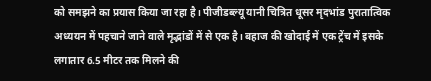को समझने का प्रयास किया जा रहा है। पीजीडब्ल्यू यानी चित्रित धूसर मृदभांड पुरातात्विक अध्ययन में पहचाने जाने वाले मृद्भांडों में से एक है। बहाज की खोदाई में एक ट्रेंच में इसके लगातार 6.5 मीटर तक मिलने की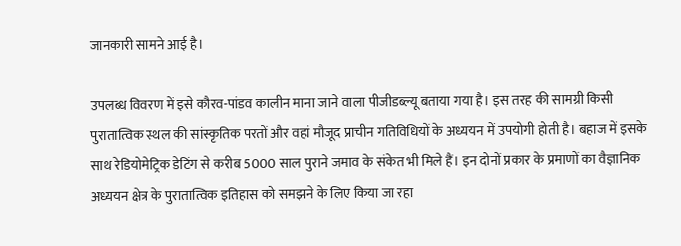जानकारी सामने आई है।

उपलब्ध विवरण में इसे कौरव-पांडव कालीन माना जाने वाला पीजीडब्ल्यू बताया गया है। इस तरह की सामग्री किसी पुरातात्विक स्थल की सांस्कृतिक परतों और वहां मौजूद प्राचीन गतिविधियों के अध्ययन में उपयोगी होती है। बहाज में इसके साथ रेडियोमेट्रिक डेटिंग से करीब 5000 साल पुराने जमाव के संकेत भी मिले हैं। इन दोनों प्रकार के प्रमाणों का वैज्ञानिक अध्ययन क्षेत्र के पुरातात्विक इतिहास को समझने के लिए किया जा रहा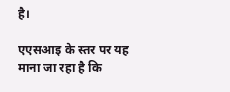है।

एएसआइ के स्तर पर यह माना जा रहा है कि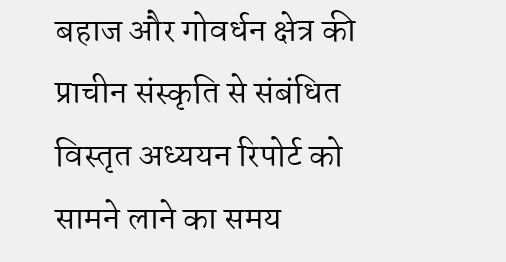बहाज और गोवर्धन क्षेत्र की प्राचीन संस्कृति से संबंधित विस्तृत अध्ययन रिपोर्ट को सामने लाने का समय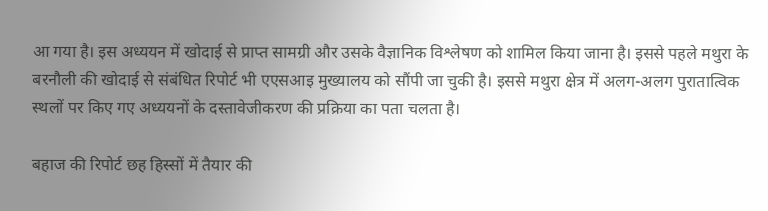आ गया है। इस अध्ययन में खोदाई से प्राप्त सामग्री और उसके वैज्ञानिक विश्लेषण को शामिल किया जाना है। इससे पहले मथुरा के बरनौली की खोदाई से संबंधित रिपोर्ट भी एएसआइ मुख्यालय को सौंपी जा चुकी है। इससे मथुरा क्षेत्र में अलग-अलग पुरातात्विक स्थलों पर किए गए अध्ययनों के दस्तावेजीकरण की प्रक्रिया का पता चलता है।

बहाज की रिपोर्ट छह हिस्सों में तैयार की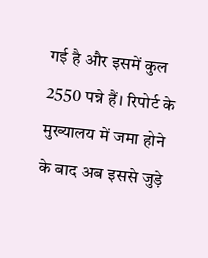गई है और इसमें कुल 2550 पन्ने हैं। रिपोर्ट के मुख्यालय में जमा होने के बाद अब इससे जुड़े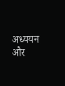अध्ययन और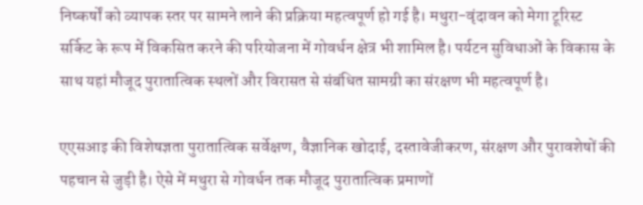निष्कर्षों को व्यापक स्तर पर सामने लाने की प्रक्रिया महत्वपूर्ण हो गई है। मथुरा-वृंदावन को मेगा टूरिस्ट सर्किट के रूप में विकसित करने की परियोजना में गोवर्धन क्षेत्र भी शामिल है। पर्यटन सुविधाओं के विकास के साथ यहां मौजूद पुरातात्विक स्थलों और विरासत से संबंधित सामग्री का संरक्षण भी महत्वपूर्ण है।

एएसआइ की विशेषज्ञता पुरातात्विक सर्वेक्षण, वैज्ञानिक खोदाई, दस्तावेजीकरण, संरक्षण और पुरावशेषों की पहचान से जुड़ी है। ऐसे में मथुरा से गोवर्धन तक मौजूद पुरातात्विक प्रमाणों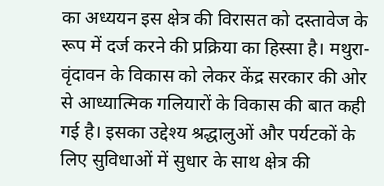का अध्ययन इस क्षेत्र की विरासत को दस्तावेज के रूप में दर्ज करने की प्रक्रिया का हिस्सा है। मथुरा-वृंदावन के विकास को लेकर केंद्र सरकार की ओर से आध्यात्मिक गलियारों के विकास की बात कही गई है। इसका उद्देश्य श्रद्धालुओं और पर्यटकों के लिए सुविधाओं में सुधार के साथ क्षेत्र की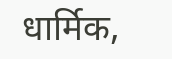धार्मिक,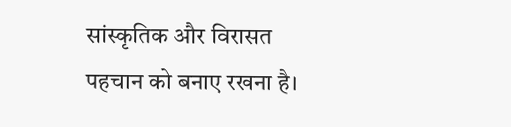सांस्कृतिक और विरासत पहचान को बनाए रखना है।